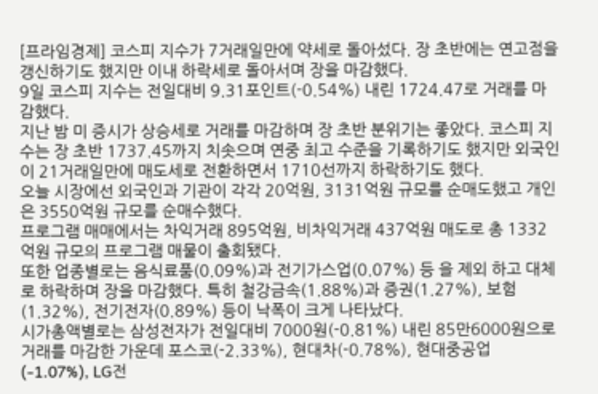[프라임경제] 코스피 지수가 7거래일만에 약세로 돌아섰다. 장 초반에는 연고점을 갱신하기도 했지만 이내 하락세로 돌아서며 장을 마감했다.
9일 코스피 지수는 전일대비 9.31포인트(-0.54%) 내린 1724.47로 거래를 마감했다.
지난 밤 미 증시가 상승세로 거래를 마감하며 장 초반 분위기는 좋았다. 코스피 지수는 장 초반 1737.45까지 치솟으며 연중 최고 수준을 기록하기도 했지만 외국인이 21거래일만에 매도세로 전환하면서 1710선까지 하락하기도 했다.
오늘 시장에선 외국인과 기관이 각각 20억원, 3131억원 규모를 순매도했고 개인은 3550억원 규모를 순매수했다.
프로그램 매매에서는 차익거래 895억원, 비차익거래 437억원 매도로 총 1332억원 규모의 프로그램 매물이 출회됐다.
또한 업종별로는 음식료품(0.09%)과 전기가스업(0.07%) 등 을 제외 하고 대체로 하락하며 장을 마감했다. 특히 철강금속(1.88%)과 증권(1.27%), 보험(1.32%), 전기전자(0.89%) 등이 낙폭이 크게 나타났다.
시가총액별로는 삼성전자가 전일대비 7000원(-0.81%) 내린 85만6000원으로 거래를 마감한 가운데 포스코(-2.33%), 현대차(-0.78%), 현대중공업(-1.07%), LG전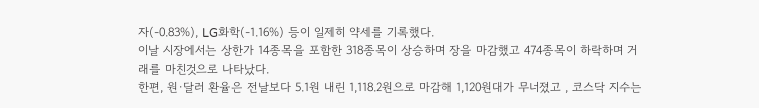자(-0.83%), LG화학(-1.16%) 등이 일제히 약세를 기록했다.
이날 시장에서는 상한가 14종목을 포함한 318종목이 상승하며 장을 마감했고 474종목이 하락하며 거래를 마친것으로 나타났다.
한편, 원·달러 환율은 전날보다 5.1원 내린 1,118.2원으로 마감해 1,120원대가 무너졌고 , 코스닥 지수는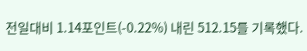전일대비 1.14포인트(-0.22%) 내린 512.15를 기록했다.